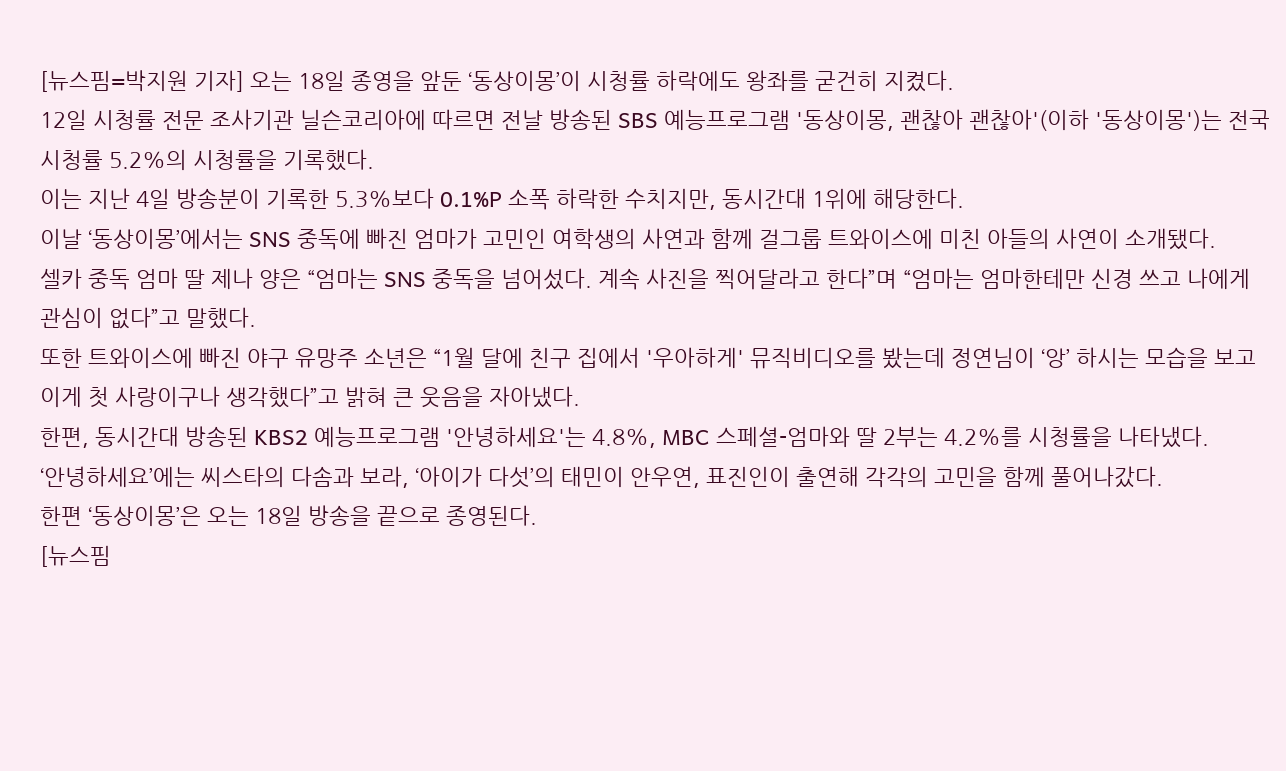[뉴스핌=박지원 기자] 오는 18일 종영을 앞둔 ‘동상이몽’이 시청률 하락에도 왕좌를 굳건히 지켰다.
12일 시청률 전문 조사기관 닐슨코리아에 따르면 전날 방송된 SBS 예능프로그램 '동상이몽, 괜찮아 괜찮아'(이하 '동상이몽')는 전국 시청률 5.2%의 시청률을 기록했다.
이는 지난 4일 방송분이 기록한 5.3%보다 0.1%P 소폭 하락한 수치지만, 동시간대 1위에 해당한다.
이날 ‘동상이몽’에서는 SNS 중독에 빠진 엄마가 고민인 여학생의 사연과 함께 걸그룹 트와이스에 미친 아들의 사연이 소개됐다.
셀카 중독 엄마 딸 제나 양은 “엄마는 SNS 중독을 넘어섰다. 계속 사진을 찍어달라고 한다”며 “엄마는 엄마한테만 신경 쓰고 나에게 관심이 없다”고 말했다.
또한 트와이스에 빠진 야구 유망주 소년은 “1월 달에 친구 집에서 '우아하게' 뮤직비디오를 봤는데 정연님이 ‘앙’ 하시는 모습을 보고 이게 첫 사랑이구나 생각했다”고 밝혀 큰 웃음을 자아냈다.
한편, 동시간대 방송된 KBS2 예능프로그램 '안녕하세요'는 4.8%, MBC 스페셜-엄마와 딸 2부는 4.2%를 시청률을 나타냈다.
‘안녕하세요’에는 씨스타의 다솜과 보라, ‘아이가 다섯’의 태민이 안우연, 표진인이 출연해 각각의 고민을 함께 풀어나갔다.
한편 ‘동상이몽’은 오는 18일 방송을 끝으로 종영된다.
[뉴스핌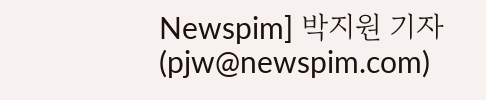Newspim] 박지원 기자(pjw@newspim.com)